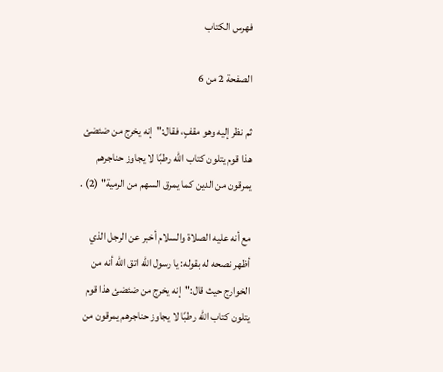فهرس الكتاب

الصفحة 2 من 6

ثم نظر إليه وهو مقفٍ، فقال:"إنه يخرج من ضئضئ هذا قوم يتلون كتاب الله رطبًا لا يجاوز حناجرهم يمرقون من الدين كما يمرق السهم من الرمية" (2) .

مع أنه عليه الصلاة والسلام أخبر عن الرجل الذي أظهر نصحه له بقوله: يا رسول الله اتق الله أنه من الخوارج حيث قال:"إنه يخرج من ضئضئ هذا قوم يتلون كتاب الله رطبًا لا يجاوز حناجرهم يمرقون من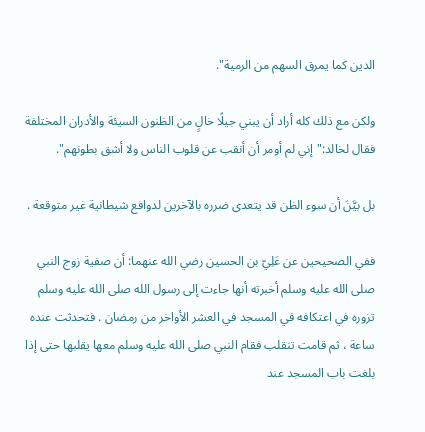الدين كما يمرق السهم من الرمية".

ولكن مع ذلك كله أراد أن يبني جيلًا خالٍ من الظنون السيئة والأدران المختلفة فقال لخالد:"إني لم أومر أن أنقب عن قلوب الناس ولا أشق بطونهم".

بل بيَّنَ أن سوء الظن قد يتعدى ضرره بالآخرين لدوافع شيطانية غير متوقعة .

ففي الصحيحين عن عَلِيّ بن الحسين رضي الله عنهما: أن صفية زوج النبي صلى الله عليه وسلم أخبرته أنها جاءت إلى رسول الله صلى الله عليه وسلم تزوره في اعتكافه في المسجد في العشر الأواخر من رمضان . فتحدثت عنده ساعة ، ثم قامت تنقلب فقام النبي صلى الله عليه وسلم معها يقلبها حتى إذا بلغت باب المسجد عند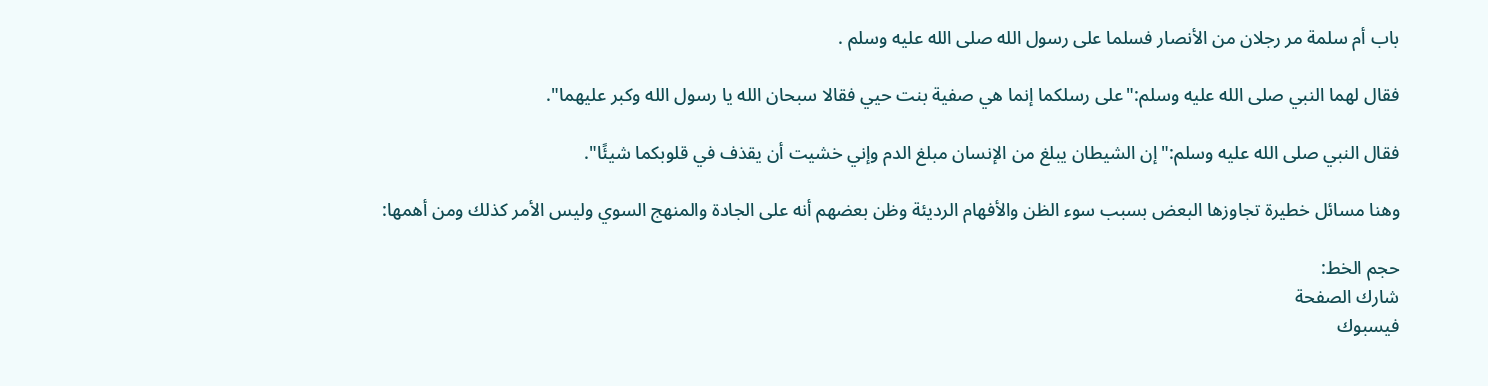باب أم سلمة مر رجلان من الأنصار فسلما على رسول الله صلى الله عليه وسلم .

فقال لهما النبي صلى الله عليه وسلم:"على رسلكما إنما هي صفية بنت حيي فقالا سبحان الله يا رسول الله وكبر عليهما".

فقال النبي صلى الله عليه وسلم:"إن الشيطان يبلغ من الإنسان مبلغ الدم وإني خشيت أن يقذف في قلوبكما شيئًا".

وهنا مسائل خطيرة تجاوزها البعض بسبب سوء الظن والأفهام الرديئة وظن بعضهم أنه على الجادة والمنهج السوي وليس الأمر كذلك ومن أهمها:

حجم الخط:
شارك الصفحة
فيسبوك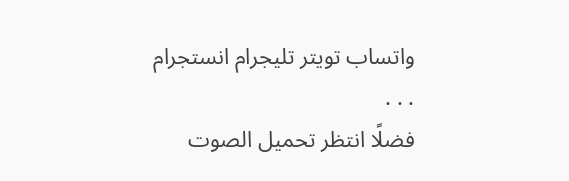واتساب تويتر تليجرام انستجرام
. . .
فضلًا انتظر تحميل الصوت